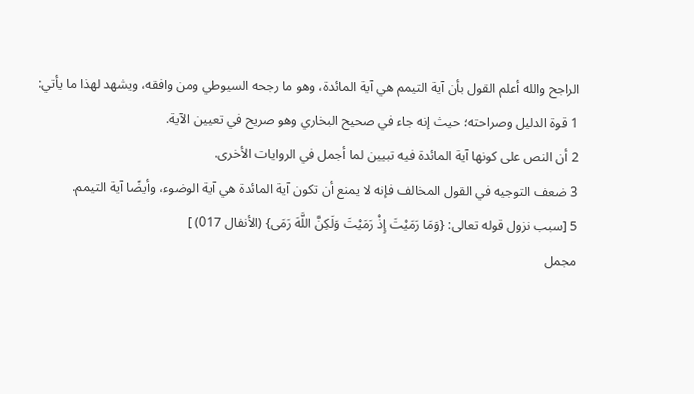الراجح والله أعلم القول بأن آية التيمم هي آية المائدة، وهو ما رجحه السيوطي ومن وافقه، ويشهد لهذا ما يأتي:
1 قوة الدليل وصراحته؛ حيث إنه جاء في صحيح البخاري وهو صريح في تعيين الآية.
2 أن النص على كونها آية المائدة فيه تبيين لما أجمل في الروايات الأخرى.
3 ضعف التوجيه في القول المخالف فإنه لا يمنع أن تكون آية المائدة هي آية الوضوء، وأيضًا آية التيمم.
5 [سبب نزول قوله تعالى: {وَمَا رَمَيْتَ إِذْ رَمَيْتَ وَلَكِنَّ اللَّهَ رَمَى} (الأنفال 017) ]
مجمل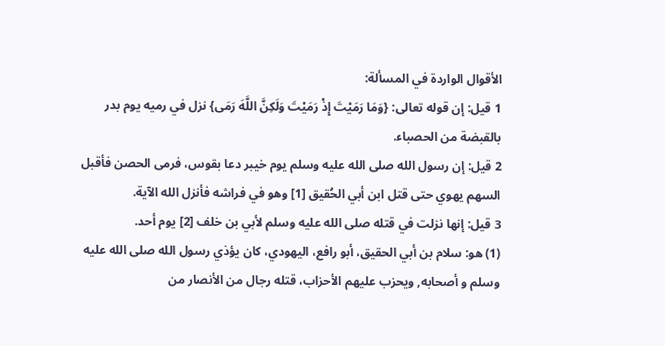الأقوال الواردة في المسألة:
1 قيل: إن قوله تعالى: {وَمَا رَمَيْتَ إِذْ رَمَيْتَ وَلَكِنَّ اللَّهَ رَمَى} نزل في رميه يوم بدر بالقبضة من الحصباء.
2 قيل: إن رسول الله صلى الله عليه وسلم يوم خيبر دعا بقوس، فرمى الحصن فأقبل السهم يهوي حتى قتل ابن أبي الحُقيق [1] وهو في فراشه فأنزل الله الآية.
3 قيل: إنها نزلت في قتله صلى الله عليه وسلم لأبي بن خلف [2] يوم أحد.
(1) هو: سلام بن أبي الحقيق، أبو رافع، اليهودي، كان يؤذي رسول الله صلى الله عليه وسلم و أصحابه, ويحزب عليهم الأحزاب، قتله رجال من الأنصار من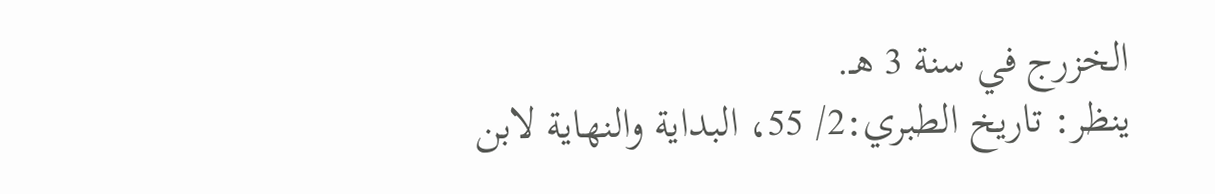الخزرج في سنة 3 هـ.
ينظر: تاريخ الطبري:2/ 55، البداية والنهاية لابن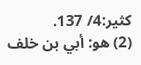كثير:4/ 137.
(2) هو: أبي بن خلف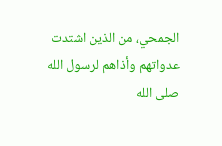الجمحي، من الذين اشتدت عدواتهم وأذاهم لرسول الله صلى الله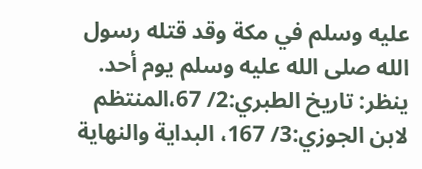عليه وسلم في مكة وقد قتله رسول الله صلى الله عليه وسلم يوم أحد.
ينظر: تاريخ الطبري:2/ 67،المنتظم لابن الجوزي:3/ 167، البداية والنهاية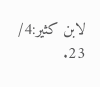لابن كثير:4/ 23.